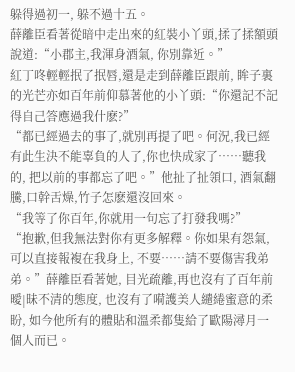躲得過初一, 躲不過十五。
薛離臣看著從暗中走出來的紅裝小丫頭,揉了揉額頭說道:“小郡主,我渾身酒氣, 你別靠近。”
紅丁咚輕輕抿了抿唇,還是走到薛離臣跟前, 眸子裏的光芒亦如百年前仰慕著他的小丫頭:“你還記不記得自己答應過我什麽?”
“都已經過去的事了,就別再提了吧。何況,我已經有此生決不能辜負的人了,你也快成家了……聽我的, 把以前的事都忘了吧。”他扯了扯領口, 酒氣翻騰,口幹舌燥,竹子怎麽還沒回來。
“我等了你百年,你就用一句忘了打發我嗎?”
“抱歉,但我無法對你有更多解釋。你如果有怨氣,可以直接報複在我身上, 不要……請不要傷害我弟弟。”薛離臣看著她, 目光疏離,再也沒有了百年前曖|昧不清的態度, 也沒有了嗬護美人繾綣蜜意的柔盼, 如今他所有的體貼和溫柔都隻給了歐陽潯月一個人而已。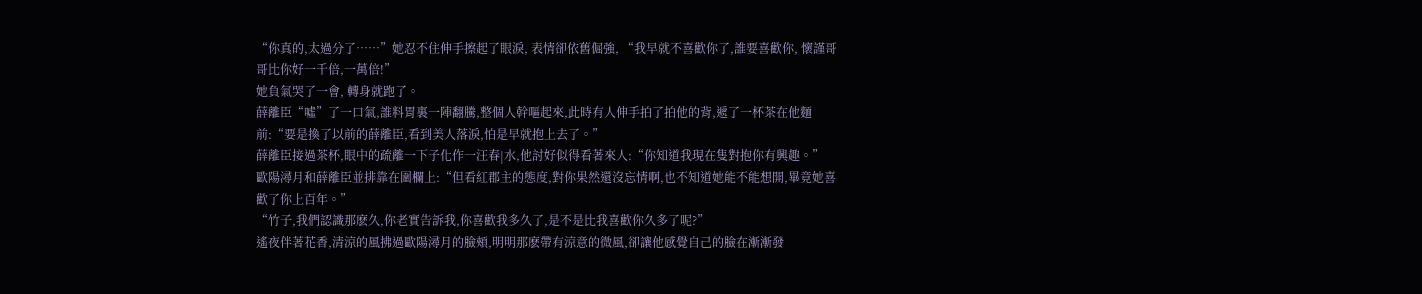“你真的,太過分了……”她忍不住伸手擦起了眼淚, 表情卻依舊倔強, “我早就不喜歡你了,誰要喜歡你, 懷謹哥哥比你好一千倍,一萬倍!”
她負氣哭了一會, 轉身就跑了。
薛離臣“噓”了一口氣,誰料胃裏一陣翻騰,整個人幹嘔起來,此時有人伸手拍了拍他的背,遞了一杯茶在他麵前:“要是換了以前的薛離臣,看到美人落淚,怕是早就抱上去了。”
薛離臣接過茶杯,眼中的疏離一下子化作一汪春|水,他討好似得看著來人:“你知道我現在隻對抱你有興趣。”
歐陽潯月和薛離臣並排靠在圍欄上:“但看紅郡主的態度,對你果然還沒忘情啊,也不知道她能不能想開,畢竟她喜歡了你上百年。”
“竹子,我們認識那麽久,你老實告訴我,你喜歡我多久了,是不是比我喜歡你久多了呢?”
遙夜伴著花香,清涼的風拂過歐陽潯月的臉頰,明明那麽帶有涼意的微風,卻讓他感覺自己的臉在漸漸發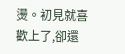燙。初見就喜歡上了,卻還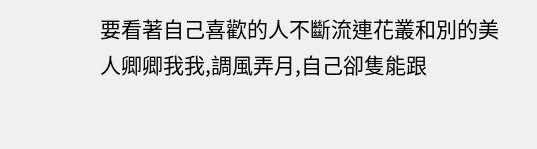要看著自己喜歡的人不斷流連花叢和別的美人卿卿我我,調風弄月,自己卻隻能跟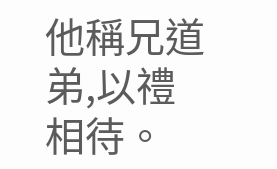他稱兄道弟,以禮相待。